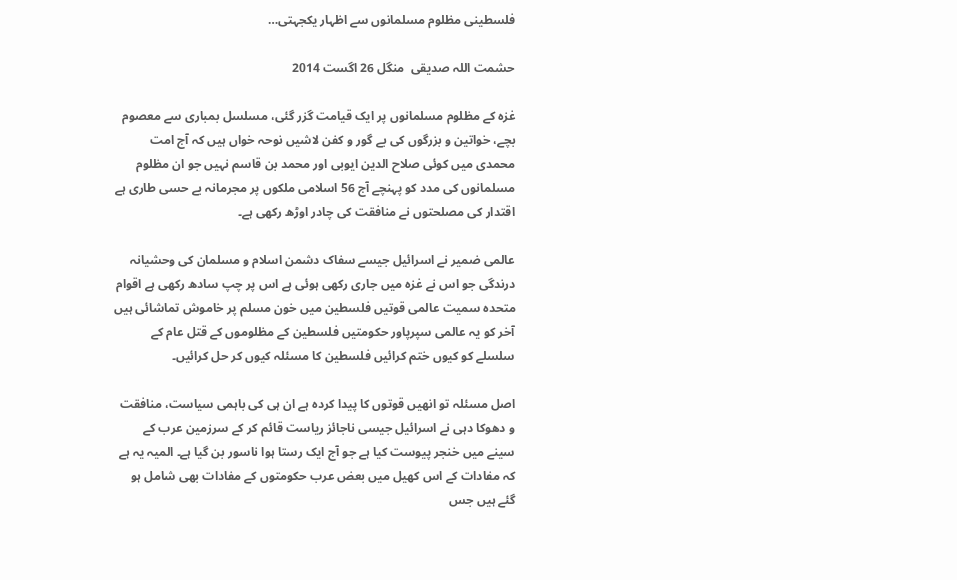فلسطینی مظلوم مسلمانوں سے اظہار یکجہتی…

حشمت اللہ صدیقی  منگل 26 اگست 2014

غزہ کے مظلوم مسلمانوں پر ایک قیامت گزر گئی، مسلسل بمباری سے معصوم بچے، خواتین و بزرگوں کی بے گور و کفن لاشیں نوحہ خواں ہیں کہ آج امت محمدی میں کوئی صلاح الدین ایوبی اور محمد بن قاسم نہیں جو ان مظلوم مسلمانوں کی مدد کو پہنچے آج 56 اسلامی ملکوں پر مجرمانہ بے حسی طاری ہے اقتدار کی مصلحتوں نے منافقت کی چادر اوڑھ رکھی ہے۔

عالمی ضمیر نے اسرائیل جیسے سفاک دشمن اسلام و مسلمان کی وحشیانہ درندگی جو اس نے غزہ میں جاری رکھی ہوئی ہے اس پر چپ سادھ رکھی ہے اقوام متحدہ سمیت عالمی قوتیں فلسطین میں خون مسلم پر خاموش تماشائی ہیں آخر کو یہ عالمی سپرپاور حکومتیں فلسطین کے مظلوموں کے قتل عام کے سلسلے کو کیوں ختم کرائیں فلسطین کا مسئلہ کیوں کر حل کرائیں۔

اصل مسئلہ تو انھیں قوتوں کا پیدا کردہ ہے ان ہی کی باہمی سیاست، منافقت و دھوکا دہی نے اسرائیل جیسی ناجائز ریاست قائم کر کے سرزمین عرب کے سینے میں خنجر پیوست کیا ہے جو آج ایک رستا ہوا ناسور بن گیا ہے۔ المیہ یہ ہے کہ مفادات کے اس کھیل میں بعض عرب حکومتوں کے مفادات بھی شامل ہو گئے ہیں جس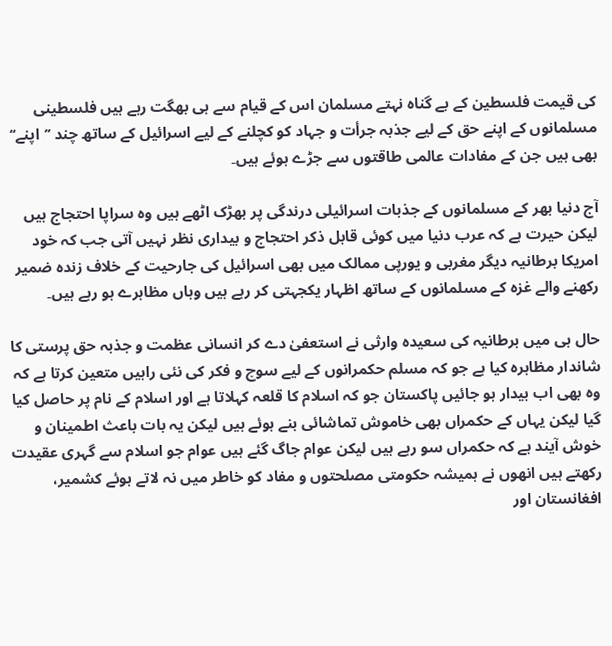کی قیمت فلسطین کے بے گناہ نہتے مسلمان اس کے قیام سے ہی بھگت رہے ہیں فلسطینی مسلمانوں کے اپنے حق کے لیے جذبہ جرأت و جہاد کو کچلنے کے لیے اسرائیل کے ساتھ چند ’’اپنے‘‘ بھی ہیں جن کے مفادات عالمی طاقتوں سے جڑے ہوئے ہیں۔

آج دنیا بھر کے مسلمانوں کے جذبات اسرائیلی درندگی پر بھڑک اٹھے ہیں وہ سراپا احتجاج ہیں لیکن حیرت ہے کہ عرب دنیا میں کوئی قابل ذکر احتجاج و بیداری نظر نہیں آتی جب کہ خود امریکا برطانیہ دیگر مغربی و یورپی ممالک میں بھی اسرائیل کی جارحیت کے خلاف زندہ ضمیر رکھنے والے غزہ کے مسلمانوں کے ساتھ اظہار یکجہتی کر رہے ہیں وہاں مظاہرے ہو رہے ہیں۔

حال ہی میں برطانیہ کی سعیدہ وارثی نے استعفیٰ دے کر انسانی عظمت و جذبہ حق پرستی کا شاندار مظاہرہ کیا ہے جو کہ مسلم حکمرانوں کے لیے سوچ و فکر کی نئی راہیں متعین کرتا ہے کہ وہ بھی اب بیدار ہو جائیں پاکستان جو کہ اسلام کا قلعہ کہلاتا ہے اور اسلام کے نام پر حاصل کیا گیا لیکن یہاں کے حکمراں بھی خاموش تماشائی بنے ہوئے ہیں لیکن یہ بات باعث اطمینان و خوش آیند ہے کہ حکمراں سو رہے ہیں لیکن عوام جاگ گئے ہیں عوام جو اسلام سے گہری عقیدت رکھتے ہیں انھوں نے ہمیشہ حکومتی مصلحتوں و مفاد کو خاطر میں نہ لاتے ہوئے کشمیر، افغانستان اور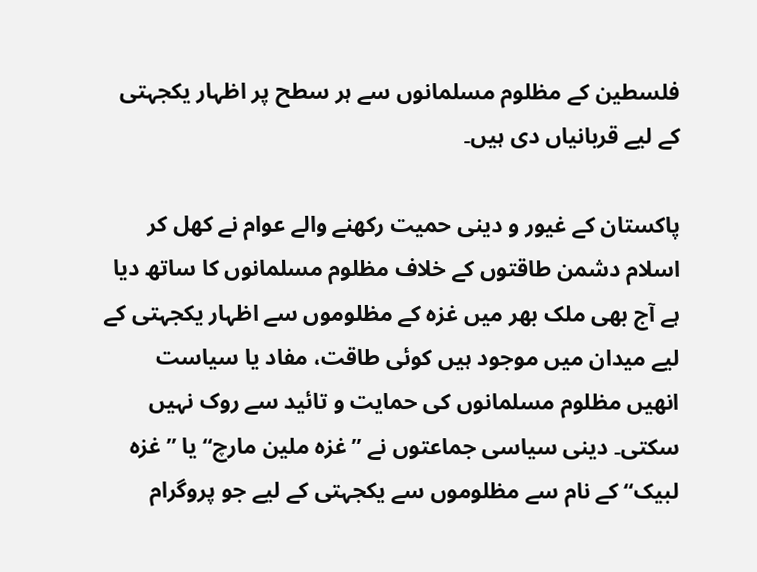فلسطین کے مظلوم مسلمانوں سے ہر سطح پر اظہار یکجہتی کے لیے قربانیاں دی ہیں۔

پاکستان کے غیور و دینی حمیت رکھنے والے عوام نے کھل کر اسلام دشمن طاقتوں کے خلاف مظلوم مسلمانوں کا ساتھ دیا ہے آج بھی ملک بھر میں غزہ کے مظلوموں سے اظہار یکجہتی کے لیے میدان میں موجود ہیں کوئی طاقت، مفاد یا سیاست انھیں مظلوم مسلمانوں کی حمایت و تائید سے روک نہیں سکتی۔ دینی سیاسی جماعتوں نے ’’غزہ ملین مارچ‘‘ یا ’’غزہ لبیک‘‘ کے نام سے مظلوموں سے یکجہتی کے لیے جو پروگرام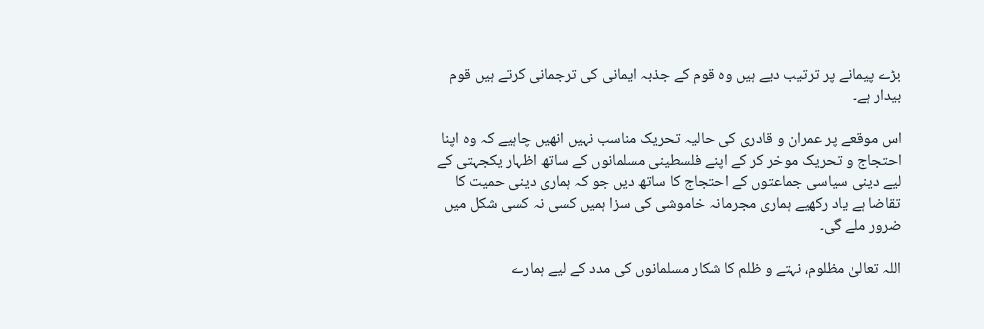بڑے پیمانے پر ترتیب دیے ہیں وہ قوم کے جذبہ ایمانی کی ترجمانی کرتے ہیں قوم بیدار ہے۔

اس موقعے پر عمران و قادری کی حالیہ تحریک مناسب نہیں انھیں چاہیے کہ وہ اپنا احتجاج و تحریک موخر کر کے اپنے فلسطینی مسلمانوں کے ساتھ اظہار یکجہتی کے لیے دینی سیاسی جماعتوں کے احتجاج کا ساتھ دیں جو کہ ہماری دینی حمیت کا تقاضا ہے یاد رکھیے ہماری مجرمانہ خاموشی کی سزا ہمیں کسی نہ کسی شکل میں ضرور ملے گی۔

اللہ تعالیٰ مظلوم، نہتے و ظلم کا شکار مسلمانوں کی مدد کے لیے ہمارے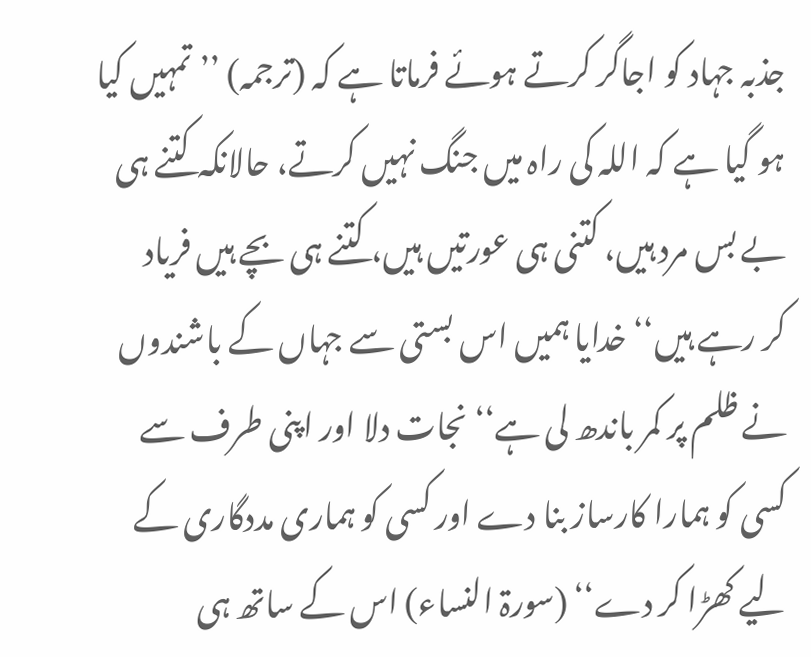جذبہ جہاد کو اجاگر کرتے ہوئے فرماتا ہے کہ (ترجمہ) ’’تمہیں کیا ہو گیا ہے کہ اللہ کی راہ میں جنگ نہیں کرتے، حالانکہ کتنے ہی بے بس مرد ہیں، کتنی ہی عورتیں ہیں، کتنے ہی بچے ہیں فریاد کر رہے ہیں‘‘ خدایا ہمیں اس بستی سے جہاں کے باشندوں نے ظلم پر کمر باندھ لی ہے‘‘ نجات دلا اور اپنی طرف سے کسی کو ہمارا کارساز بنا دے اور کسی کو ہماری مددگاری کے لیے کھڑا کر دے‘‘ (سورۃ النساء) اس کے ساتھ ہی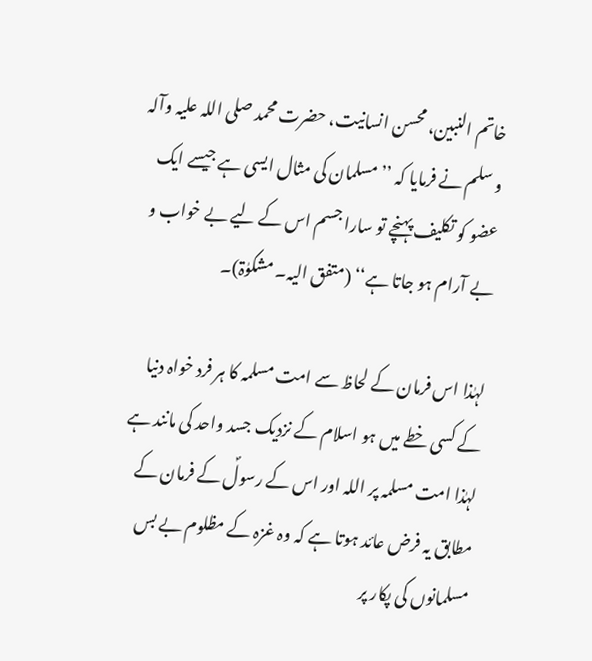خاتم النبین، محسن انسانیت، حضرت محمد صلی اللہ علیہ وآلہ و سلم نے فرمایا کہ ’’مسلمان کی مثال ایسی ہے جیسے ایک عضو کو تکلیف پہنچے تو سارا جسم اس کے لیے بے خواب و بے آرام ہو جاتا ہے‘‘ (متفق الیہ۔ مشکوٰۃ)۔

لہٰذا اس فرمان کے لحاظ سے امت مسلمہ کا ہر فرد خواہ دنیا کے کسی خطے میں ہو اسلام کے نزدیک جسد واحد کی مانند ہے لہٰذا امت مسلمہ پر اللہ اور اس کے رسولؐ کے فرمان کے مطابق یہ فرض عائد ہوتا ہے کہ وہ غزہ کے مظلوم بے بس مسلمانوں کی پکار پر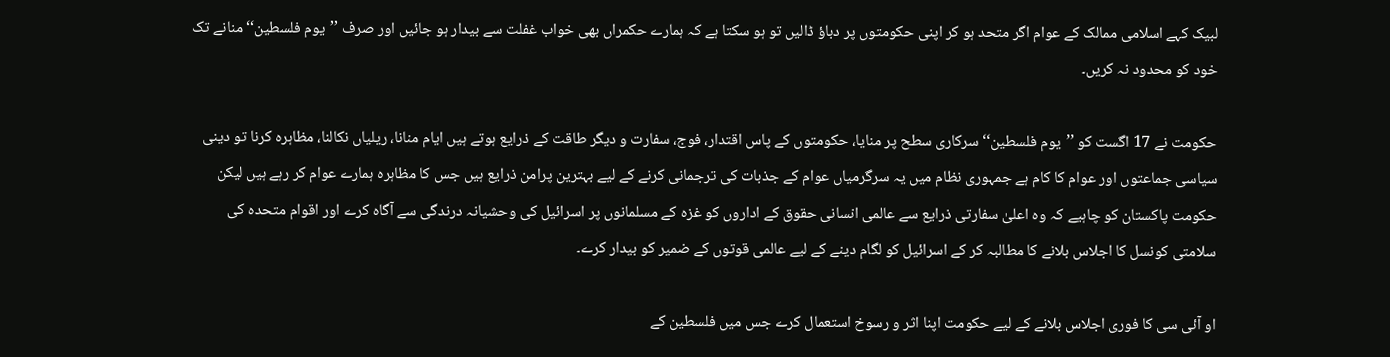لبیک کہے اسلامی ممالک کے عوام اگر متحد ہو کر اپنی حکومتوں پر دباؤ ڈالیں تو ہو سکتا ہے کہ ہمارے حکمراں بھی خواب غفلت سے بیدار ہو جائیں اور صرف ’’یوم فلسطین‘‘ منانے تک خود کو محدود نہ کریں۔

حکومت نے 17 اگست کو ’’یوم فلسطین‘‘ سرکاری سطح پر منایا، حکومتوں کے پاس اقتدار، فوج، سفارت و دیگر طاقت کے ذرایع ہوتے ہیں ایام منانا، ریلیاں نکالنا، مظاہرہ کرنا تو دینی سیاسی جماعتوں اور عوام کا کام ہے جمہوری نظام میں یہ سرگرمیاں عوام کے جذبات کی ترجمانی کرنے کے لیے بہترین پرامن ذرایع ہیں جس کا مظاہرہ ہمارے عوام کر رہے ہیں لیکن حکومت پاکستان کو چاہیے کہ وہ اعلیٰ سفارتی ذرایع سے عالمی انسانی حقوق کے اداروں کو غزہ کے مسلمانوں پر اسرائیل کی وحشیانہ درندگی سے آگاہ کرے اور اقوام متحدہ کی سلامتی کونسل کا اجلاس بلانے کا مطالبہ کر کے اسرائیل کو لگام دینے کے لیے عالمی قوتوں کے ضمیر کو بیدار کرے۔

او آئی سی کا فوری اجلاس بلانے کے لیے حکومت اپنا اثر و رسوخ استعمال کرے جس میں فلسطین کے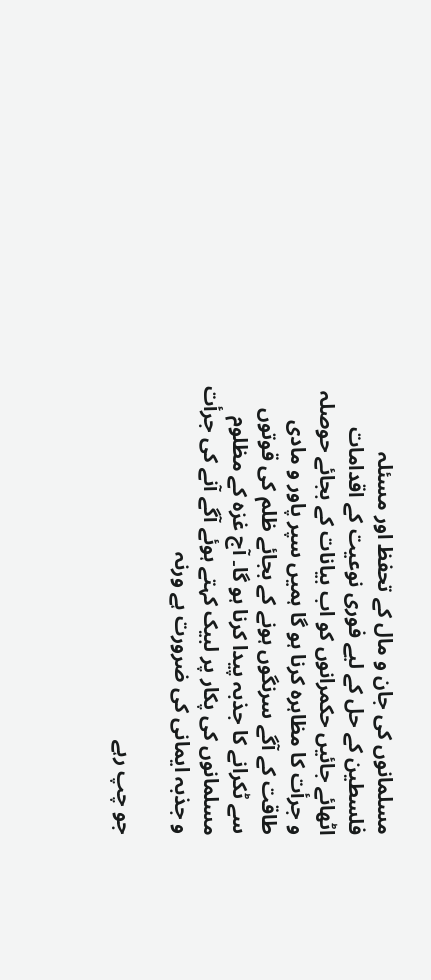مسلمانوں کی جان و مال کے تحفظ اور مسئلہ فلسطین کے حل کے لیے فوری نوعیت کے اقدامات اٹھائے جائیں حکمرانوں کو اب بیانات کے بجائے حوصلہ و جرأت کا مظاہرہ کرنا ہو گا ہمیں سپر پاور و مادی طاقت کے آگے سرنگوں ہونے کے بجائے ظلم کی قوتوں سے ٹکرانے کا جذبہ پیدا کرنا ہو گا۔ آج غزہ کے مظلوم مسلمانوں کی پکار پر لبیک کہتے ہوئے آگے آنے کی جرأت و جذبہ ایمانی کی ضرورت ہے ورنہ

جو چپ رہے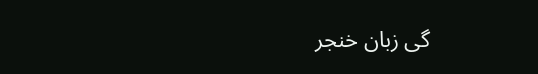گی زبان خنجر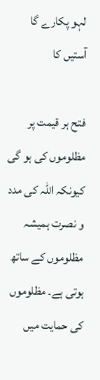لہو پکارے گا آستیں کا

فتح ہر قیمت پر مظلوموں کی ہو گی کیونکہ اللہ کی مدد و نصرت ہمیشہ مظلوموں کے ساتھ ہوتی ہے۔ مظلوموں کی حمایت میں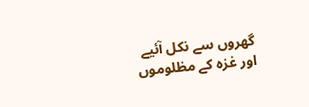گھروں سے نکل آئیے اور غزہ کے مظلوموں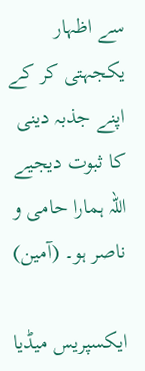سے اظہار یکجہتی کر کے اپنے جذبہ دینی کا ثبوت دیجیے اللہ ہمارا حامی و ناصر ہو۔ (آمین)

ایکسپریس میڈیا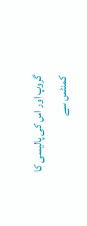گروپ اور اس کی پالیسی کا کمنٹس سے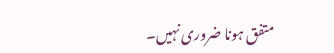متفق ہونا ضروری نہیں۔